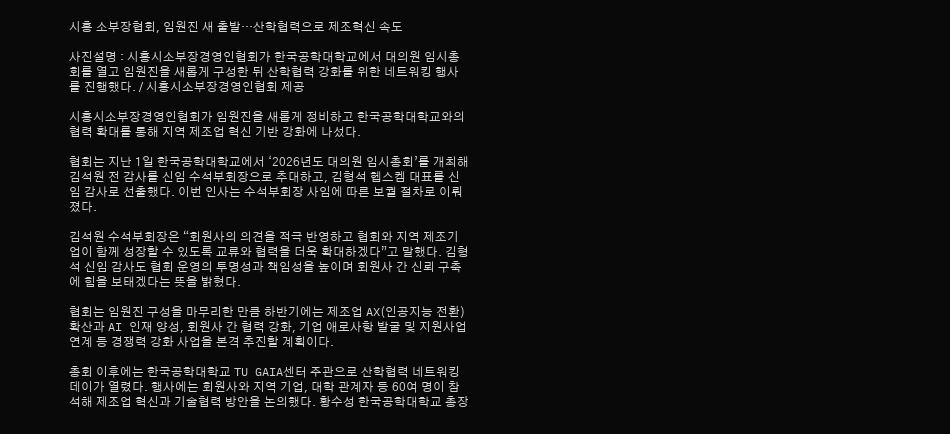시흥 소부장협회, 임원진 새 출발…산학협력으로 제조혁신 속도

사진설명 : 시흥시소부장경영인협회가 한국공학대학교에서 대의원 임시총회를 열고 임원진을 새롭게 구성한 뒤 산학협력 강화를 위한 네트워킹 행사를 진행했다. / 시흥시소부장경영인협회 제공

시흥시소부장경영인협회가 임원진을 새롭게 정비하고 한국공학대학교와의 협력 확대를 통해 지역 제조업 혁신 기반 강화에 나섰다.

협회는 지난 1일 한국공학대학교에서 ‘2026년도 대의원 임시총회’를 개최해 김석원 전 감사를 신임 수석부회장으로 추대하고, 김형석 헵스켐 대표를 신임 감사로 선출했다. 이번 인사는 수석부회장 사임에 따른 보궐 절차로 이뤄졌다.

김석원 수석부회장은 “회원사의 의견을 적극 반영하고 협회와 지역 제조기업이 함께 성장할 수 있도록 교류와 협력을 더욱 확대하겠다”고 말했다. 김형석 신임 감사도 협회 운영의 투명성과 책임성을 높이며 회원사 간 신뢰 구축에 힘을 보태겠다는 뜻을 밝혔다.

협회는 임원진 구성을 마무리한 만큼 하반기에는 제조업 AX(인공지능 전환) 확산과 AI 인재 양성, 회원사 간 협력 강화, 기업 애로사항 발굴 및 지원사업 연계 등 경쟁력 강화 사업을 본격 추진할 계획이다.

총회 이후에는 한국공학대학교 TU GAIA센터 주관으로 산학협력 네트워킹데이가 열렸다. 행사에는 회원사와 지역 기업, 대학 관계자 등 60여 명이 참석해 제조업 혁신과 기술협력 방안을 논의했다. 황수성 한국공학대학교 총장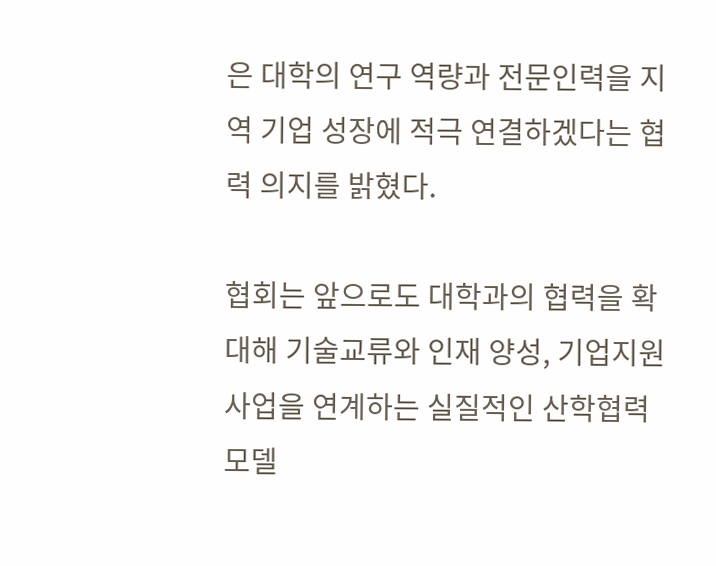은 대학의 연구 역량과 전문인력을 지역 기업 성장에 적극 연결하겠다는 협력 의지를 밝혔다.

협회는 앞으로도 대학과의 협력을 확대해 기술교류와 인재 양성, 기업지원 사업을 연계하는 실질적인 산학협력 모델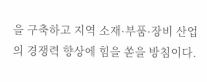을 구축하고 지역 소재·부품·장비 산업의 경쟁력 향상에 힘을 쏟을 방침이다.